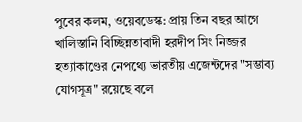পুবের কলম, ওয়েবডেস্ক: প্রায় তিন বছর আগে খালিস্তানি বিচ্ছিন্নতাবাদী হরদীপ সিং নিজ্জর হত্যাকাণ্ডের নেপথ্যে ভারতীয় এজেন্টদের "সম্ভাব্য যোগসূত্র" রয়েছে বলে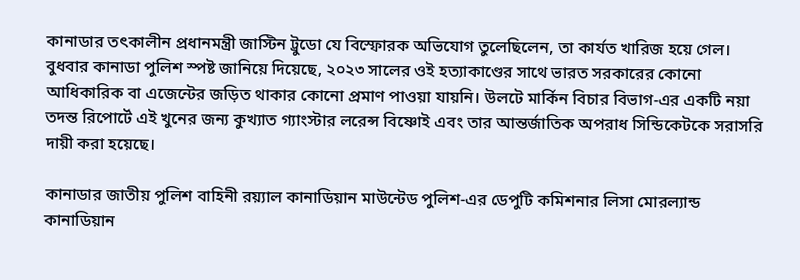কানাডার তৎকালীন প্রধানমন্ত্রী জাস্টিন ট্রুডো যে বিস্ফোরক অভিযোগ তুলেছিলেন, তা কার্যত খারিজ হয়ে গেল। বুধবার কানাডা পুলিশ স্পষ্ট জানিয়ে দিয়েছে, ২০২৩ সালের ওই হত্যাকাণ্ডের সাথে ভারত সরকারের কোনো আধিকারিক বা এজেন্টের জড়িত থাকার কোনো প্রমাণ পাওয়া যায়নি। উলটে মার্কিন বিচার বিভাগ-এর একটি নয়া তদন্ত রিপোর্টে এই খুনের জন্য কুখ্যাত গ্যাংস্টার লরেন্স বিষ্ণোই এবং তার আন্তর্জাতিক অপরাধ সিন্ডিকেটকে সরাসরি দায়ী করা হয়েছে।

কানাডার জাতীয় পুলিশ বাহিনী রয়্যাল কানাডিয়ান মাউন্টেড পুলিশ-এর ডেপুটি কমিশনার লিসা মোরল্যান্ড কানাডিয়ান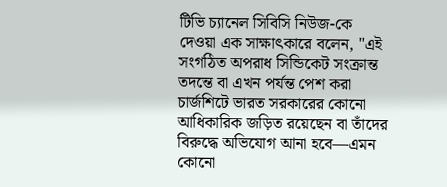টিভি চ্যানেল সিবিসি নিউজ-কে দেওয়া এক সাক্ষাৎকারে বলেন, "এই সংগঠিত অপরাধ সিন্ডিকেট সংক্রান্ত তদন্তে বা এখন পর্যন্ত পেশ করা চার্জশিটে ভারত সরকারের কোনো আধিকারিক জড়িত রয়েছেন বা তাঁদের বিরুদ্ধে অভিযোগ আনা হবে—এমন কোনো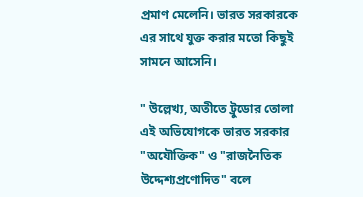প্রমাণ মেলেনি। ভারত সরকারকে এর সাথে যুক্ত করার মতো কিছুই সামনে আসেনি।

" উল্লেখ্য, অতীতে ট্রুডোর তোলা এই অভিযোগকে ভারত সরকার "অযৌক্তিক" ও "রাজনৈতিক উদ্দেশ্যপ্রণোদিত" বলে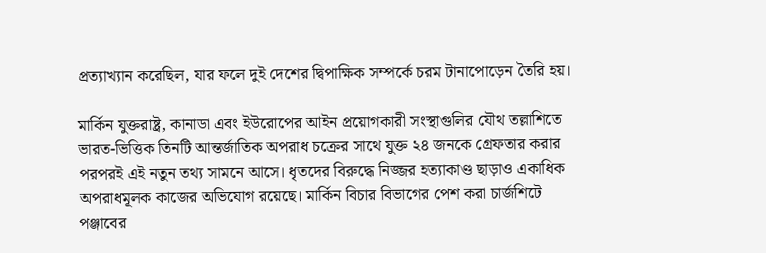প্রত্যাখ্যান করেছিল, যার ফলে দুই দেশের দ্বিপাক্ষিক সম্পর্কে চরম টানাপোড়েন তৈরি হয়।

মার্কিন যুক্তরাষ্ট্র, কানাডা এবং ইউরোপের আইন প্রয়োগকারী সংস্থাগুলির যৌথ তল্লাশিতে ভারত-ভিত্তিক তিনটি আন্তর্জাতিক অপরাধ চক্রের সাথে যুক্ত ২৪ জনকে গ্রেফতার করার পরপরই এই নতুন তথ্য সামনে আসে। ধৃতদের বিরুদ্ধে নিজ্জর হত্যাকাণ্ড ছাড়াও একাধিক অপরাধমূলক কাজের অভিযোগ রয়েছে। মার্কিন বিচার বিভাগের পেশ করা চার্জশিটে পঞ্জাবের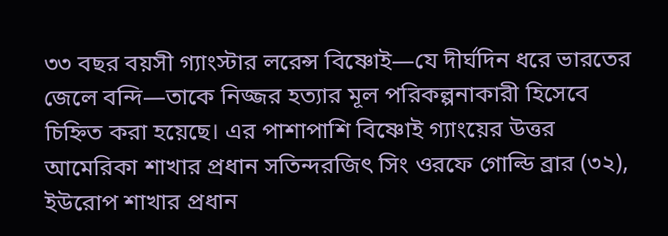৩৩ বছর বয়সী গ্যাংস্টার লরেন্স বিষ্ণোই—যে দীর্ঘদিন ধরে ভারতের জেলে বন্দি—তাকে নিজ্জর হত্যার মূল পরিকল্পনাকারী হিসেবে চিহ্নিত করা হয়েছে। এর পাশাপাশি বিষ্ণোই গ্যাংয়ের উত্তর আমেরিকা শাখার প্রধান সতিন্দরজিৎ সিং ওরফে গোল্ডি ব্রার (৩২), ইউরোপ শাখার প্রধান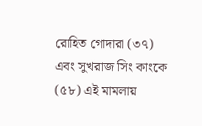রোহিত গোদারা (৩৭) এবং সুখরাজ সিং কাংকে (৫৮) এই মামলায়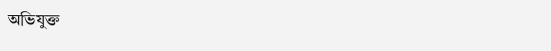অভিযুক্ত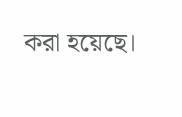করা হয়েছে।